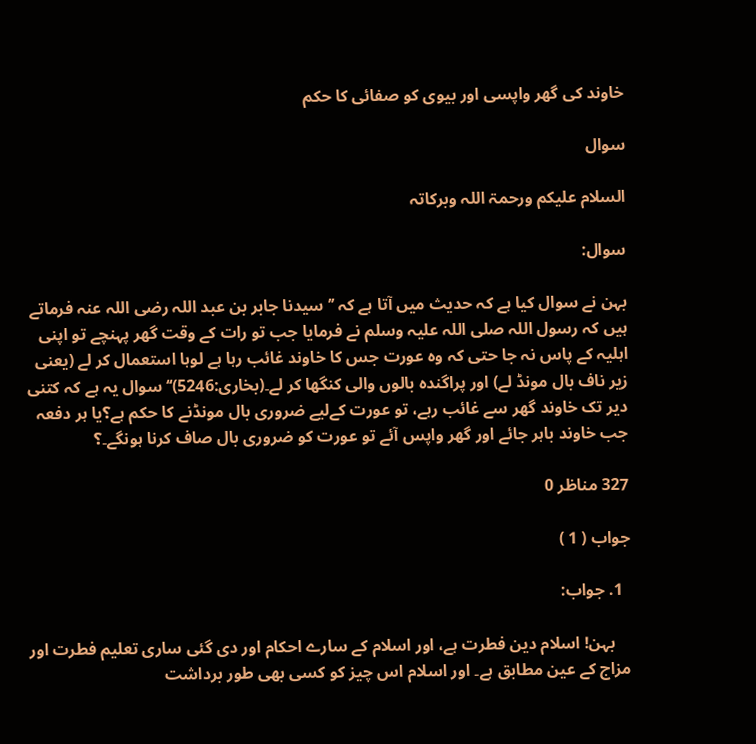خاوند کی گھر واپسی اور بیوی کو صفائی کا حکم

سوال

السلام علیکم ورحمۃ اللہ وبرکاتہ

سوال:

بہن نے سوال کیا ہے کہ حدیث میں آتا ہے کہ ’’سیدنا جابر بن عبد اللہ رضی اللہ عنہ فرماتے ہیں کہ رسول اللہ صلی اللہ علیہ وسلم نے فرمایا جب تو رات کے وقت گھر پہنچے تو اپنی اہلیہ کے پاس نہ جا حتى کہ وہ عورت جس کا خاوند غائب رہا ہے لوہا استعمال کر لے (یعنی زیر ناف بال مونڈ لے) اور پراگندہ بالوں والی کنگھا کر لے۔(بخاری:5246)‘‘ سوال یہ ہے کہ کتنی دیر تک خاوند گھر سے غائب رہے، تو عورت کےلیے ضروری بال مونڈنے کا حکم ہے؟یا ہر دفعہ جب خاوند باہر جائے اور گھر واپس آئے تو عورت کو ضروری بال صاف کرنا ہونگے۔؟

327 مناظر 0

جواب ( 1 )

  1. جواب:

    بہن! اسلام دین فطرت ہے، اور اسلام کے سارے احکام اور دی گئی ساری تعلیم فطرت اور مزاج کے عین مطابق ہے۔ اور اسلام اس چیز کو کسی بھی طور برداشت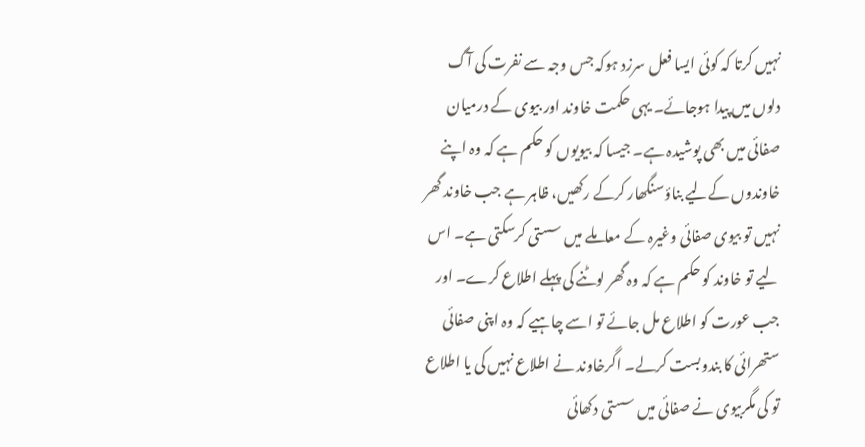نہیں کرتا کہ کوئی ایسا فعل سرزد ہوکہ جس وجہ سے نفرت کی آگ دلوں میں پیدا ہوجائے۔ یہی حکمت خاوند اور بیوی کے درمیان صفائی میں بھی پوشیدہ ہے۔ جیسا کہ بیویوں کو حکم ہے کہ وہ اپنے خاوندوں کےلیے بناؤسنگھار کرکے رکھیں، ظاہر ہے جب خاوند گھر نہیں تو بیوی صفائی وغیرہ کے معاملے میں سستی کرسکتی ہے۔ اس لیے تو خاوند کو حکم ہے کہ وہ گھر لوٹنے کی پہلے اطلاع کرے۔ اور جب عورت کو اطلاع مل جائے تو اسے چاہیے کہ وہ اپنی صفائی ستھرائی کا بندوبست کرلے۔ اگرخاوند نے اطلاع نہیں کی یا اطلاع تو کی مگربیوی نے صفائی میں سستی دکھائی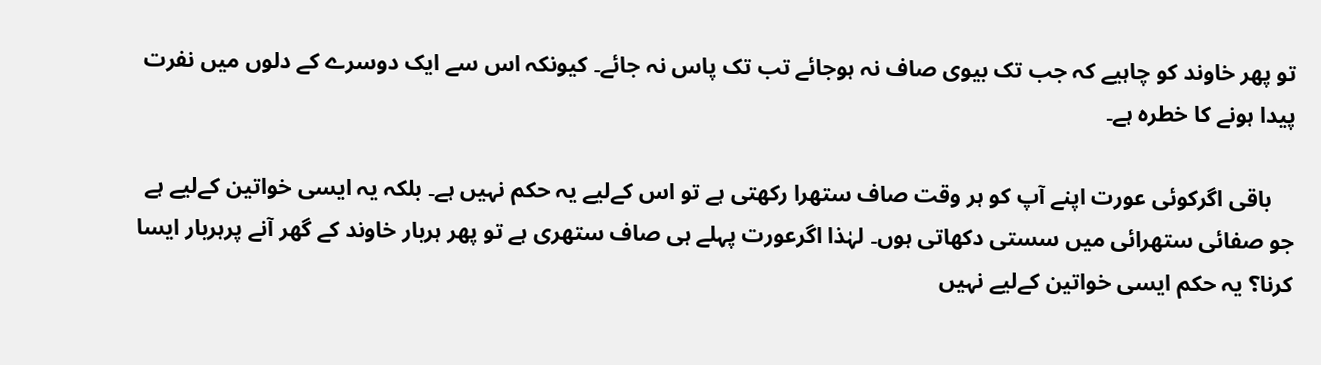تو پھر خاوند کو چاہیے کہ جب تک بیوی صاف نہ ہوجائے تب تک پاس نہ جائے۔ کیونکہ اس سے ایک دوسرے کے دلوں میں نفرت پیدا ہونے کا خطرہ ہے۔

    باقی اگرکوئی عورت اپنے آپ کو ہر وقت صاف ستھرا رکھتی ہے تو اس کےلیے یہ حکم نہیں ہے۔ بلکہ یہ ایسی خواتین کےلیے ہے جو صفائی ستھرائی میں سستی دکھاتی ہوں۔ لہٰذا اگرعورت پہلے ہی صاف ستھری ہے تو پھر ہربار خاوند کے گھر آنے پرہربار ایسا کرنا؟ یہ حکم ایسی خواتین کےلیے نہیں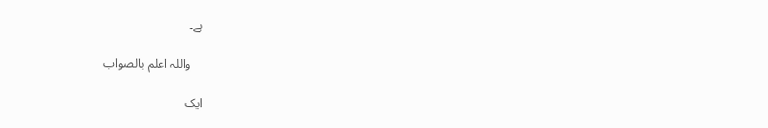ہے۔

    واللہ اعلم بالصواب

ایک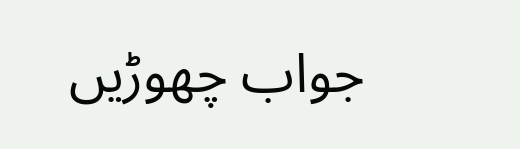جواب چھوڑیں